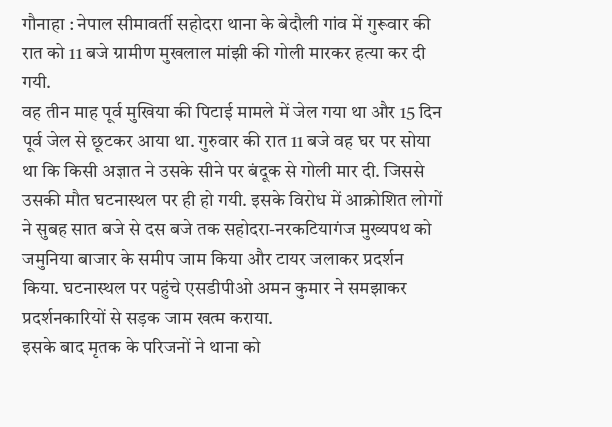गौनाहा : नेपाल सीमावर्ती सहोदरा थाना के बेदौली गांव में गुरूवार की रात को 11 बजे ग्रामीण मुखलाल मांझी की गोली मारकर हत्या कर दी गयी.
वह तीन माह पूर्व मुखिया की पिटाई मामले में जेल गया था और 15 दिन पूर्व जेल से छूटकर आया था. गुरुवार की रात 11 बजे वह घर पर सोया था कि किसी अज्ञात ने उसके सीने पर बंदूक से गोली मार दी. जिससे उसकी मौत घटनास्थल पर ही हो गयी. इसके विरोध में आक्रोशित लोगों ने सुबह सात बजे से दस बजे तक सहोदरा-नरकटियागंज मुख्यपथ को जमुनिया बाजार के समीप जाम किया और टायर जलाकर प्रदर्शन किया. घटनास्थल पर पहुंचे एसडीपीओ अमन कुमार ने समझाकर प्रदर्शनकारियों से सड़क जाम खत्म कराया.
इसके बाद मृतक के परिजनों ने थाना को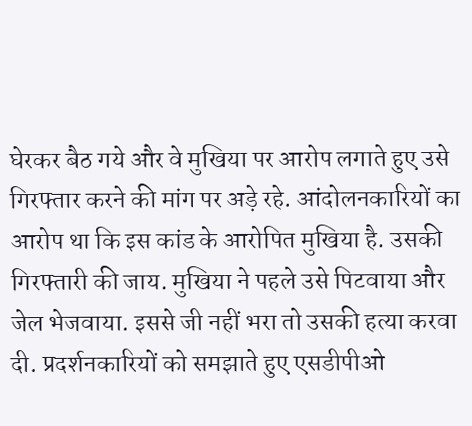घेरकर बैठ गये और वे मुखिया पर आरोप लगाते हुए उसे गिरफ्तार करने की मांग पर अड़े रहे. आंदोलनकारियों का आरोप था कि इस कांड के आरोपित मुखिया है. उसकी गिरफ्तारी की जाय. मुखिया ने पहले उसे पिटवाया और जेल भेजवाया. इससे जी नहीं भरा तो उसकी हत्या करवा दी. प्रदर्शनकारियों को समझाते हुए एसडीपीओ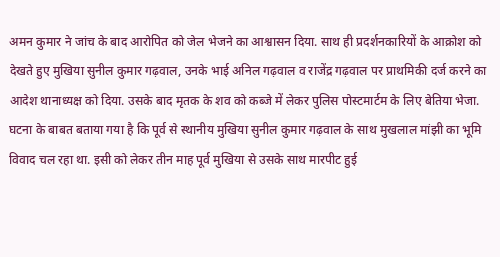अमन कुमार ने जांच के बाद आरोपित को जेल भेजने का आश्वासन दिया. साथ ही प्रदर्शनकारियों के आक्रोश को देखते हुए मुखिया सुनील कुमार गढ़वाल, उनके भाई अनिल गढ़वाल व राजेंद्र गढ़वाल पर प्राथमिकी दर्ज करने का आदेश थानाध्यक्ष को दिया. उसके बाद मृतक के शव को कब्जे में लेकर पुलिस पोस्टमार्टम के लिए बेतिया भेजा.
घटना के बाबत बताया गया है कि पूर्व से स्थानीय मुखिया सुनील कुमार गढ़वाल के साथ मुखलाल मांझी का भूमि विवाद चल रहा था. इसी को लेकर तीन माह पूर्व मुखिया से उसके साथ मारपीट हुई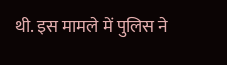थी. इस मामले में पुलिस ने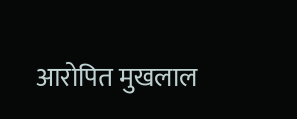आरोपित मुखलाल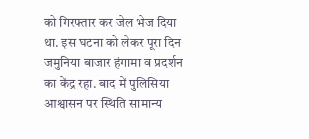को गिरफ्तार कर जेल भेज दिया था. इस घटना को लेकर पूरा दिन जमुनिया बाजार हंगामा व प्रदर्शन का केंद्र रहा. बाद में पुलिसिया आश्वासन पर स्थिति सामान्य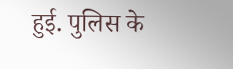हुई. पुलिस के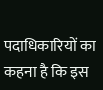पदाधिकारियों का कहना है कि इस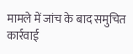मामले में जांच के बाद समुचित कार्रवाई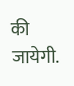की जायेगी.